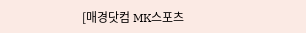[매경닷컴 MK스포츠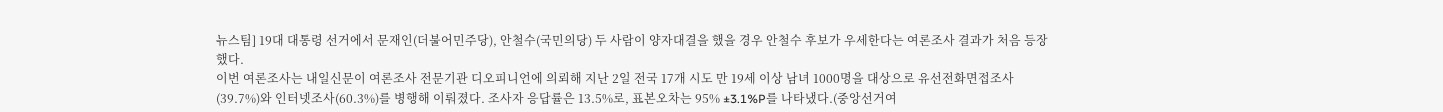뉴스팀] 19대 대통령 선거에서 문재인(더불어민주당), 안철수(국민의당) 두 사람이 양자대결을 했을 경우 안철수 후보가 우세한다는 여론조사 결과가 처음 등장했다.
이번 여론조사는 내일신문이 여론조사 전문기관 디오피니언에 의뢰해 지난 2일 전국 17개 시도 만 19세 이상 남녀 1000명을 대상으로 유선전화면접조사(39.7%)와 인터넷조사(60.3%)를 병행해 이뤄졌다. 조사자 응답률은 13.5%로, 표본오차는 95% ±3.1%P를 나타냈다.(중앙선거여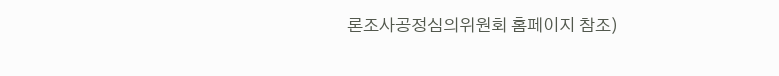론조사공정심의위원회 홈페이지 참조)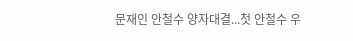문재인 안철수 양자대결...첫 안철수 우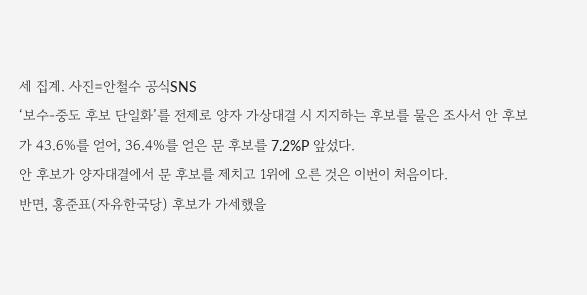세 집계. 사진=안철수 공식SNS
‘보수-중도 후보 단일화’를 전제로 양자 가상대결 시 지지하는 후보를 물은 조사서 안 후보가 43.6%를 얻어, 36.4%를 얻은 문 후보를 7.2%P 앞섰다.
안 후보가 양자대결에서 문 후보를 제치고 1위에 오른 것은 이번이 처음이다.
반면, 홍준표(자유한국당) 후보가 가세했을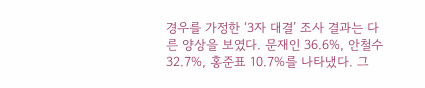경우를 가정한 ‘3자 대결’ 조사 결과는 다른 양상을 보였다. 문재인 36.6%, 안철수 32.7%, 홍준표 10.7%를 나타냈다. 그